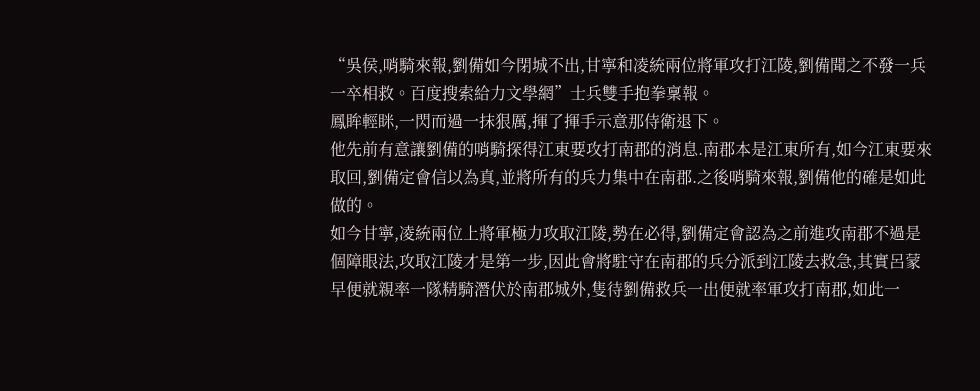“吳侯,哨騎來報,劉備如今閉城不出,甘寧和凌統兩位將軍攻打江陵,劉備聞之不發一兵一卒相救。百度搜索給力文學網”士兵雙手抱拳稟報。
鳳眸輕眯,一閃而過一抹狠厲,揮了揮手示意那侍衛退下。
他先前有意讓劉備的哨騎探得江東要攻打南郡的消息.南郡本是江東所有,如今江東要來取回,劉備定會信以為真,並將所有的兵力集中在南郡.之後哨騎來報,劉備他的確是如此做的。
如今甘寧,凌統兩位上將軍極力攻取江陵,勢在必得,劉備定會認為之前進攻南郡不過是個障眼法,攻取江陵才是第一步,因此會將駐守在南郡的兵分派到江陵去救急,其實呂蒙早便就親率一隊精騎潛伏於南郡城外,隻待劉備救兵一出便就率軍攻打南郡,如此一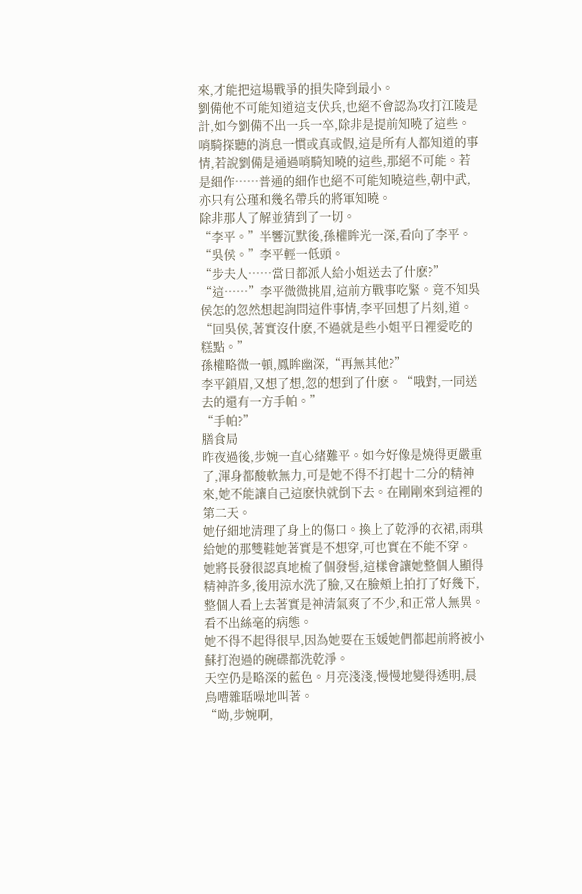來,才能把這場戰爭的損失降到最小。
劉備他不可能知道這支伏兵,也絕不會認為攻打江陵是計,如今劉備不出一兵一卒,除非是提前知曉了這些。哨騎探聽的消息一慣或真或假,這是所有人都知道的事情,若說劉備是通過哨騎知曉的這些,那絕不可能。若是細作……普通的細作也絕不可能知曉這些,朝中武,亦只有公瑾和幾名帶兵的將軍知曉。
除非那人了解並猜到了一切。
“李平。”半響沉默後,孫權眸光一深,看向了李平。
“吳侯。”李平輕一低頭。
“步夫人……當日都派人給小姐送去了什麽?”
“這……”李平微微挑眉,這前方戰事吃緊。竟不知吳侯怎的忽然想起詢問這件事情,李平回想了片刻,道。“回吳侯,著實沒什麽,不過就是些小姐平日裡愛吃的糕點。”
孫權略微一頓,鳳眸幽深,“再無其他?”
李平鎖眉,又想了想,忽的想到了什麽。“哦對,一同送去的還有一方手帕。”
“手帕?”
膳食局
昨夜過後,步婉一直心緒難平。如今好像是燒得更嚴重了,渾身都酸軟無力,可是她不得不打起十二分的精神來,她不能讓自己這麽快就倒下去。在剛剛來到這裡的第二天。
她仔細地清理了身上的傷口。換上了乾淨的衣裙,雨琪給她的那雙鞋她著實是不想穿,可也實在不能不穿。
她將長發很認真地梳了個發髻,這樣會讓她整個人顯得精神許多,後用涼水洗了臉,又在臉頰上拍打了好幾下,整個人看上去著實是神清氣爽了不少,和正常人無異。看不出絲毫的病態。
她不得不起得很早,因為她要在玉媛她們都起前將被小蘇打泡過的碗碟都洗乾淨。
天空仍是略深的藍色。月亮淺淺,慢慢地變得透明,晨鳥嘈雜聒噪地叫著。
“呦,步婉啊,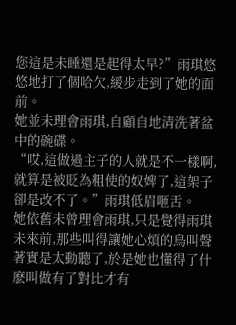您這是未睡還是起得太早?”雨琪悠悠地打了個哈欠,緩步走到了她的面前。
她並未理會雨琪,自顧自地清洗著盆中的碗碟。
“哎,這做過主子的人就是不一樣啊,就算是被貶為粗使的奴婢了,這架子卻是改不了。”雨琪低眉咂舌。
她依舊未曾理會雨琪,只是覺得雨琪未來前,那些叫得讓她心煩的鳥叫聲著實是太動聽了,於是她也懂得了什麽叫做有了對比才有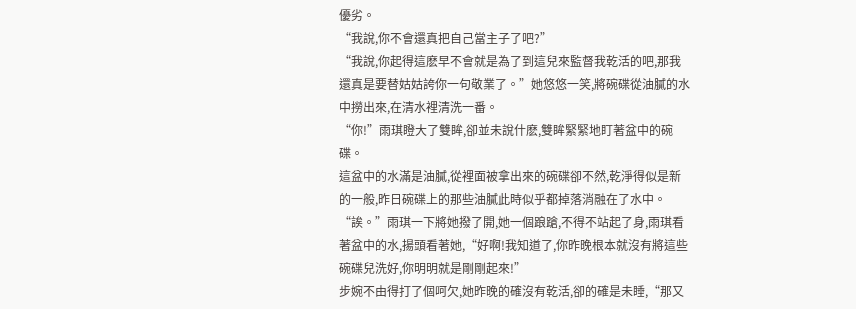優劣。
“我說,你不會還真把自己當主子了吧?”
“我說,你起得這麽早不會就是為了到這兒來監督我乾活的吧,那我還真是要替姑姑誇你一句敬業了。”她悠悠一笑,將碗碟從油膩的水中撈出來,在清水裡清洗一番。
“你!”雨琪瞪大了雙眸,卻並未說什麽,雙眸緊緊地盯著盆中的碗碟。
這盆中的水滿是油膩,從裡面被拿出來的碗碟卻不然,乾淨得似是新的一般,昨日碗碟上的那些油膩此時似乎都掉落消融在了水中。
“誒。”雨琪一下將她撥了開,她一個踉蹌,不得不站起了身,雨琪看著盆中的水,揚頭看著她,“好啊!我知道了,你昨晚根本就沒有將這些碗碟兒洗好,你明明就是剛剛起來!”
步婉不由得打了個呵欠,她昨晚的確沒有乾活,卻的確是未睡,“那又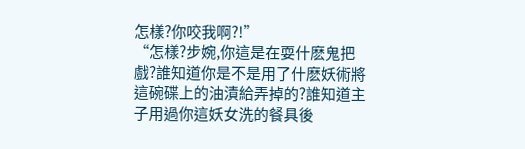怎樣?你咬我啊?!”
“怎樣?步婉,你這是在耍什麽鬼把戲?誰知道你是不是用了什麽妖術將這碗碟上的油漬給弄掉的?誰知道主子用過你這妖女洗的餐具後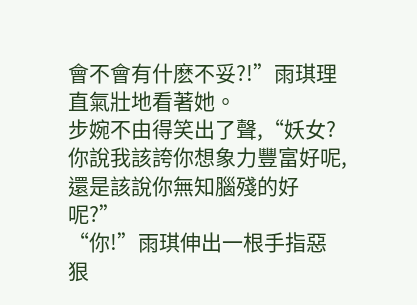會不會有什麽不妥?!”雨琪理直氣壯地看著她。
步婉不由得笑出了聲,“妖女?你說我該誇你想象力豐富好呢,還是該說你無知腦殘的好呢?”
“你!”雨琪伸出一根手指惡狠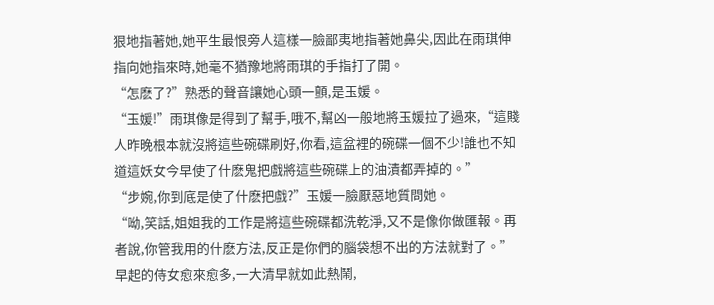狠地指著她,她平生最恨旁人這樣一臉鄙夷地指著她鼻尖,因此在雨琪伸指向她指來時,她毫不猶豫地將雨琪的手指打了開。
“怎麽了?”熟悉的聲音讓她心頭一顫,是玉媛。
“玉媛!”雨琪像是得到了幫手,哦不,幫凶一般地將玉媛拉了過來,“這賤人昨晚根本就沒將這些碗碟刷好,你看,這盆裡的碗碟一個不少!誰也不知道這妖女今早使了什麽鬼把戲將這些碗碟上的油漬都弄掉的。”
“步婉,你到底是使了什麽把戲?”玉媛一臉厭惡地質問她。
“呦,笑話,姐姐我的工作是將這些碗碟都洗乾淨,又不是像你做匯報。再者說,你管我用的什麽方法,反正是你們的腦袋想不出的方法就對了。”
早起的侍女愈來愈多,一大清早就如此熱鬧,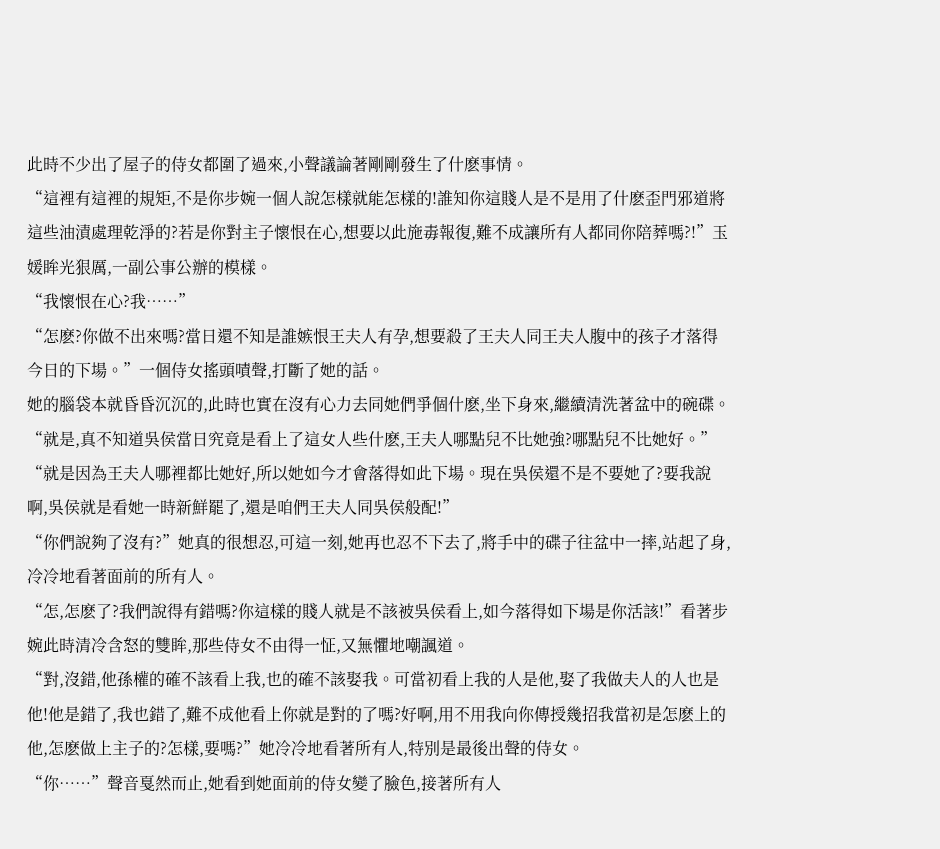此時不少出了屋子的侍女都圍了過來,小聲議論著剛剛發生了什麽事情。
“這裡有這裡的規矩,不是你步婉一個人說怎樣就能怎樣的!誰知你這賤人是不是用了什麽歪門邪道將這些油漬處理乾淨的?若是你對主子懷恨在心,想要以此施毒報復,難不成讓所有人都同你陪葬嗎?!”玉媛眸光狠厲,一副公事公辦的模樣。
“我懷恨在心?我……”
“怎麽?你做不出來嗎?當日還不知是誰嫉恨王夫人有孕,想要殺了王夫人同王夫人腹中的孩子才落得今日的下場。”一個侍女搖頭嘖聲,打斷了她的話。
她的腦袋本就昏昏沉沉的,此時也實在沒有心力去同她們爭個什麽,坐下身來,繼續清洗著盆中的碗碟。
“就是,真不知道吳侯當日究竟是看上了這女人些什麽,王夫人哪點兒不比她強?哪點兒不比她好。”
“就是因為王夫人哪裡都比她好,所以她如今才會落得如此下場。現在吳侯還不是不要她了?要我說啊,吳侯就是看她一時新鮮罷了,還是咱們王夫人同吳侯般配!”
“你們說夠了沒有?”她真的很想忍,可這一刻,她再也忍不下去了,將手中的碟子往盆中一摔,站起了身,冷冷地看著面前的所有人。
“怎,怎麽了?我們說得有錯嗎?你這樣的賤人就是不該被吳侯看上,如今落得如下場是你活該!”看著步婉此時清冷含怒的雙眸,那些侍女不由得一怔,又無懼地嘲諷道。
“對,沒錯,他孫權的確不該看上我,也的確不該娶我。可當初看上我的人是他,娶了我做夫人的人也是他!他是錯了,我也錯了,難不成他看上你就是對的了嗎?好啊,用不用我向你傳授幾招我當初是怎麽上的他,怎麽做上主子的?怎樣,要嗎?”她冷冷地看著所有人,特別是最後出聲的侍女。
“你……”聲音戛然而止,她看到她面前的侍女變了臉色,接著所有人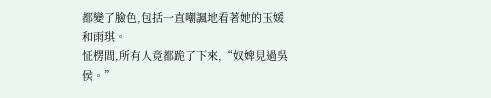都變了臉色,包括一直嘲諷地看著她的玉媛和雨琪。
怔楞間,所有人竟都跪了下來,“奴婢見過吳侯。”